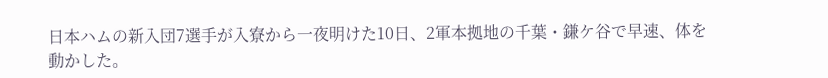日本ハムの新入団7選手が入寮から一夜明けた10日、2軍本拠地の千葉・鎌ケ谷で早速、体を動かした。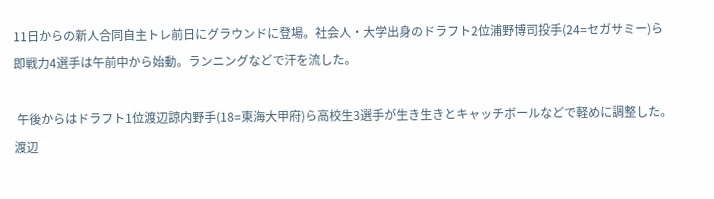11日からの新人合同自主トレ前日にグラウンドに登場。社会人・大学出身のドラフト2位浦野博司投手(24=セガサミー)ら即戦力4選手は午前中から始動。ランニングなどで汗を流した。

 午後からはドラフト1位渡辺諒内野手(18=東海大甲府)ら高校生3選手が生き生きとキャッチボールなどで軽めに調整した。渡辺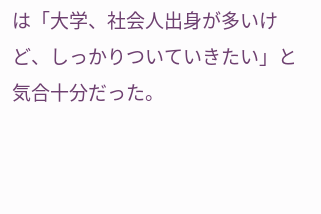は「大学、社会人出身が多いけど、しっかりついていきたい」と気合十分だった。